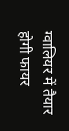ग्वालियर में तैयार होगी फायर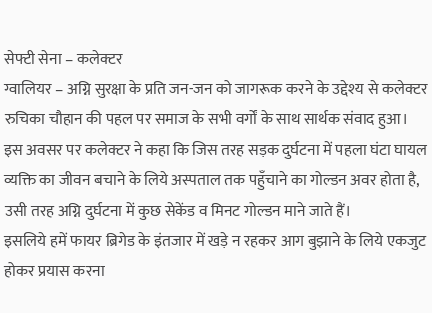सेफ्टी सेना – कलेक्टर
ग्वालियर – अग्नि सुरक्षा के प्रति जन-जन को जागरूक करने के उद्देश्य से कलेक्टर रुचिका चौहान की पहल पर समाज के सभी वर्गों के साथ सार्थक संवाद हुआ। इस अवसर पर कलेक्टर ने कहा कि जिस तरह सड़क दुर्घटना में पहला घंटा घायल व्यक्ति का जीवन बचाने के लिये अस्पताल तक पहुँचाने का गोल्डन अवर होता है, उसी तरह अग्नि दुर्घटना में कुछ सेकेंड व मिनट गोल्डन माने जाते हैं।
इसलिये हमें फायर ब्रिगेड के इंतजार में खड़े न रहकर आग बुझाने के लिये एकजुट होकर प्रयास करना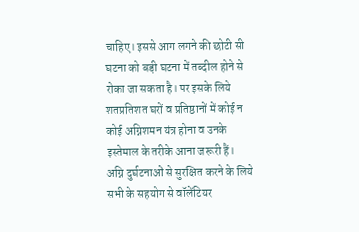चाहिए। इससे आग लगने की छोटी सी घटना को बड़ी घटना में तब्दील होने से रोका जा सकता है। पर इसके लिये शतप्रतिशत घरों व प्रतिष्ठानों में कोई न कोई अग्निशमन यंत्र होना व उनके इस्तेमाल के तरीके आना जरूरी हैं।
अग्नि दुर्घटनाओं से सुरक्षित करने के लिये सभी के सहयोग से वॉलेंटियर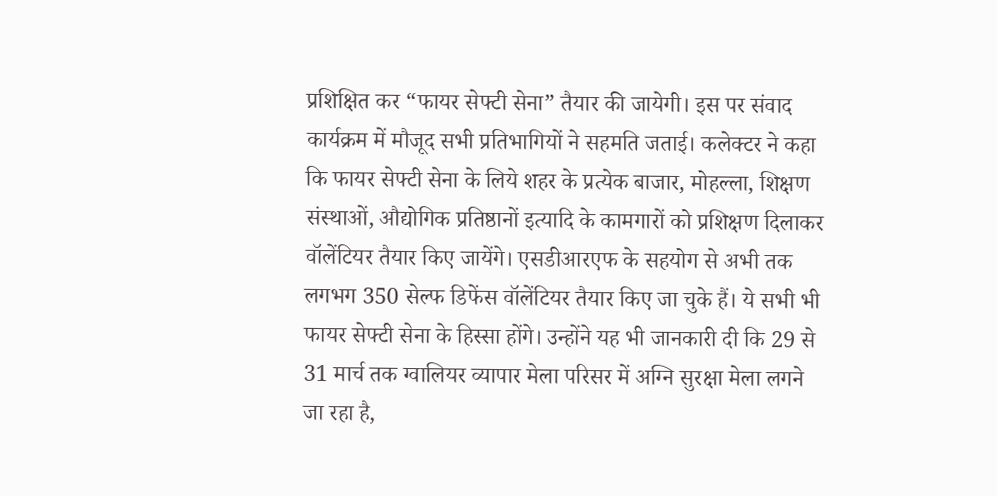प्रशिक्षित कर “फायर सेफ्टी सेना” तैयार की जायेगी। इस पर संवाद कार्यक्रम में मौजूद सभी प्रतिभागियों ने सहमति जताई। कलेक्टर ने कहा कि फायर सेफ्टी सेना के लिये शहर के प्रत्येक बाजार, मोहल्ला, शिक्षण संस्थाओं, औद्योगिक प्रतिष्ठानों इत्यादि के कामगारों को प्रशिक्षण दिलाकर वॉलेंटियर तैयार किए जायेंगे। एसडीआरएफ के सहयोग से अभी तक लगभग 350 सेल्फ डिफेंस वॉलेंटियर तैयार किए जा चुके हैं। ये सभी भी फायर सेफ्टी सेना के हिस्सा होंगे। उन्होंने यह भी जानकारी दी कि 29 से 31 मार्च तक ग्वालियर व्यापार मेला परिसर में अग्नि सुरक्षा मेला लगने जा रहा है,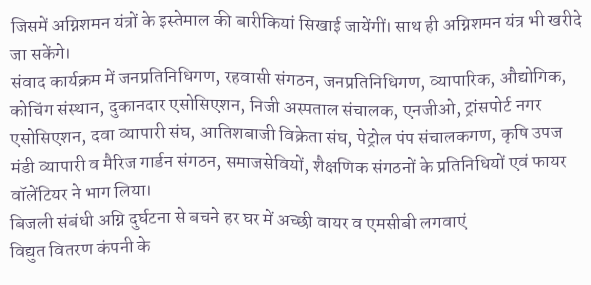जिसमें अग्निशमन यंत्रों के इस्तेमाल की बारीकियां सिखाई जायेंगीं। साथ ही अग्निशमन यंत्र भी खरीदे जा सकेंगे।
संवाद कार्यक्रम में जनप्रतिनिधिगण, रहवासी संगठन, जनप्रतिनिधिगण, व्यापारिक, औद्योगिक, कोचिंग संस्थान, दुकानदार एसोसिएशन, निजी अस्पताल संचालक, एनजीओ, ट्रांसपोर्ट नगर एसोसिएशन, दवा व्यापारी संघ, आतिशबाजी विक्रेता संघ, पेट्रोल पंप संचालकगण, कृषि उपज मंडी व्यापारी व मैरिज गार्डन संगठन, समाजसेवियों, शैक्षणिक संगठनों के प्रतिनिधियों एवं फायर वॉलेंटियर ने भाग लिया।
बिजली संबंधी अग्नि दुर्घटना से बचने हर घर में अच्छी वायर व एमसीबी लगवाएं
विद्युत वितरण कंपनी के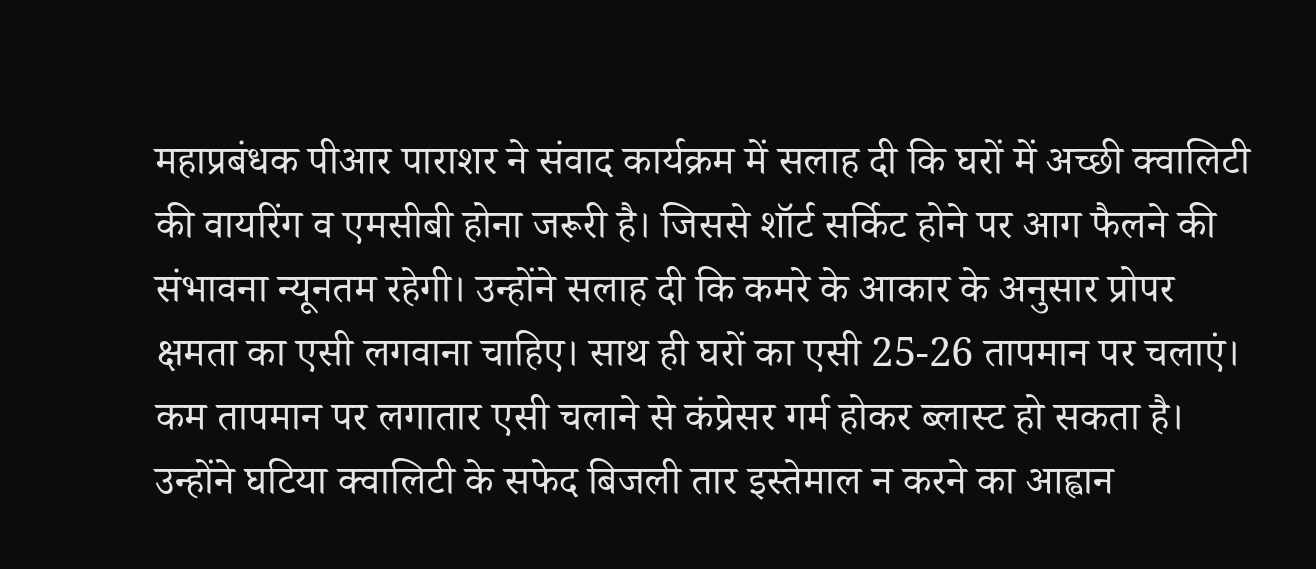महाप्रबंधक पीआर पाराशर ने संवाद कार्यक्रम में सलाह दी कि घरों में अच्छी क्वालिटी की वायरिंग व एमसीबी होना जरूरी है। जिससे शॉर्ट सर्किट होने पर आग फैलने की संभावना न्यूनतम रहेगी। उन्होंने सलाह दी कि कमरे के आकार के अनुसार प्रोपर क्षमता का एसी लगवाना चाहिए। साथ ही घरों का एसी 25-26 तापमान पर चलाएं। कम तापमान पर लगातार एसी चलाने से कंप्रेसर गर्म होकर ब्लास्ट हो सकता है। उन्होंने घटिया क्वालिटी के सफेद बिजली तार इस्तेमाल न करने का आह्वान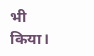भी किया।